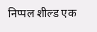निप्पल शील्ड एक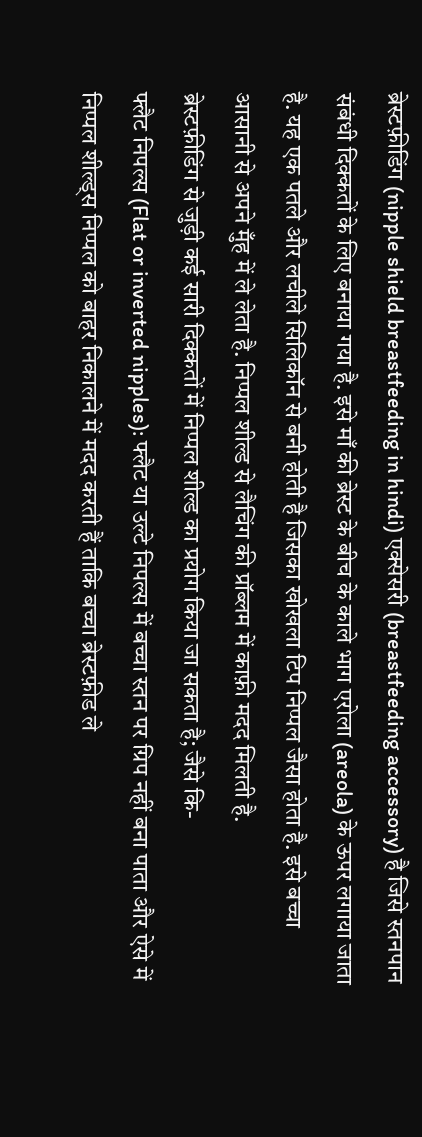ब्रेस्टफ़ीडिंग (nipple shield breastfeeding in hindi) एक्सेसरी (breastfeeding accessory) है जिसे स्तनपान संबंधी दिक्कतों के लिए बनाया गया है. इसे माँ की ब्रेस्ट के बीच के काले भाग एरोला (areola) के ऊपर लगाया जाता है. यह एक पतले और लचीले सिलिकॉन से बनी होती है जिसका खोखला टिप निप्पल जैसा होता है. इसे बच्चा आसानी से अपने मुँह में ले लेता है. निप्पल शील्ड से लैचिंग की प्रॉब्लम में काफ़ी मदद मिलती है.
ब्रेस्टफ़ीडिंग से जुड़ी कई सारी दिक्कतों में निप्पल शील्ड का प्रयोग किया जा सकता है; जैसे कि-
फ्लैट निपल्स (Flat or inverted nipples): फ्लैट या उल्टे निपल्स में बच्चा स्तन पर ग्रिप नहीं बना पाता और ऐसे में निप्पल शील्ड्स निप्पल को बाहर निकालने में मदद करती हैं ताकि बच्चा ब्रेस्टफ़ीड ले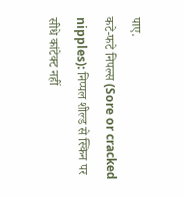पाए.
कटे-फटे निपल्स (Sore or cracked nipples): निप्पल शील्ड से स्किन पर सीधे कांटेक्ट नहीं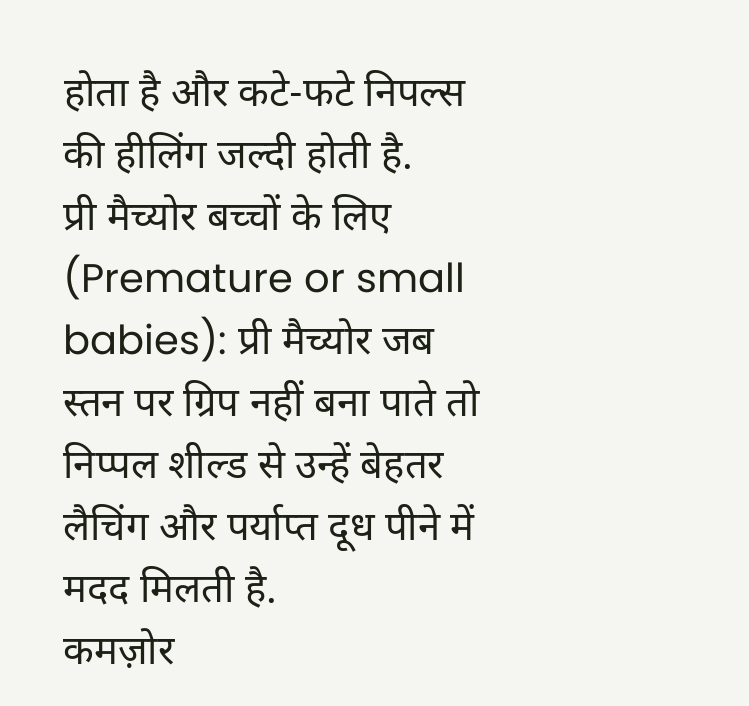होता है और कटे-फटे निपल्स की हीलिंग जल्दी होती है.
प्री मैच्योर बच्चों के लिए (Premature or small babies): प्री मैच्योर जब स्तन पर ग्रिप नहीं बना पाते तो निप्पल शील्ड से उन्हें बेहतर लैचिंग और पर्याप्त दूध पीने में मदद मिलती है.
कमज़ोर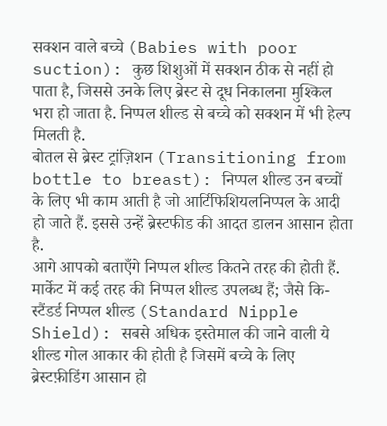सक्शन वाले बच्चे (Babies with poor suction): कुछ शिशुओं में सक्शन ठीक से नहीं हो पाता है, जिससे उनके लिए ब्रेस्ट से दूध निकालना मुश्किल भरा हो जाता है. निप्पल शील्ड से बच्चे को सक्शन में भी हेल्प मिलती है.
बोतल से ब्रेस्ट ट्रांज़िशन (Transitioning from bottle to breast): निप्पल शील्ड उन बच्चों के लिए भी काम आती है जो आर्टिफिशियलनिप्पल के आदी हो जाते हैं. इससे उन्हें ब्रेस्टफीड की आदत डालन आसान होता है.
आगे आपको बताएँगे निप्पल शील्ड कितने तरह की होती हैं.
मार्केट में कई तरह की निप्पल शील्ड उपलब्ध हैं; जैसे कि-
स्टैंडर्ड निप्पल शील्ड (Standard Nipple Shield): सबसे अधिक इस्तेमाल की जाने वाली ये शील्ड गोल आकार की होती है जिसमें बच्चे के लिए ब्रेस्टफ़ीडिंग आसान हो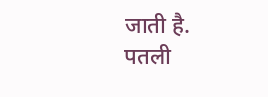जाती है.
पतली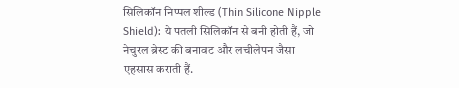सिलिकॉन निप्पल शील्ड (Thin Silicone Nipple Shield): ये पतली सिलिकॉन से बनी होती हैं, जो नेचुरल ब्रेस्ट की बनावट और लचीलेपन जैसा एहसास कराती हैं.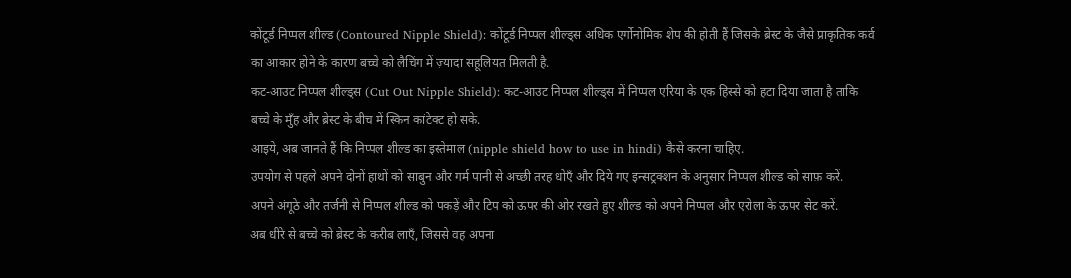कोंटूर्ड निप्पल शील्ड (Contoured Nipple Shield): कोंटूर्ड निप्पल शील्ड्स अधिक एर्गोनोमिक शेप की होती हैं जिसके ब्रेस्ट के जैसे प्राकृतिक कर्व का आकार होने के कारण बच्चे को लैचिंग में ज़्यादा सहूलियत मिलती है.
कट-आउट निप्पल शील्ड्स (Cut Out Nipple Shield): कट-आउट निप्पल शील्ड्स में निप्पल एरिया के एक हिस्से को हटा दिया जाता है ताकि बच्चे के मुँह और ब्रेस्ट के बीच में स्किन कांटेक्ट हो सके.
आइये, अब जानते हैं कि निप्पल शील्ड का इस्तेमाल (nipple shield how to use in hindi) कैसे करना चाहिए.
उपयोग से पहले अपने दोनों हाथों को साबुन और गर्म पानी से अच्छी तरह धोएँ और दिये गए इन्सट्रक्शन के अनुसार निप्पल शील्ड को साफ़ करें.
अपने अंगूठे और तर्जनी से निप्पल शील्ड को पकड़ें और टिप को ऊपर की ओर रखते हुए शील्ड को अपने निप्पल और एरोला के ऊपर सेट करें.
अब धीरे से बच्चे को ब्रेस्ट के करीब लाएँ, जिससे वह अपना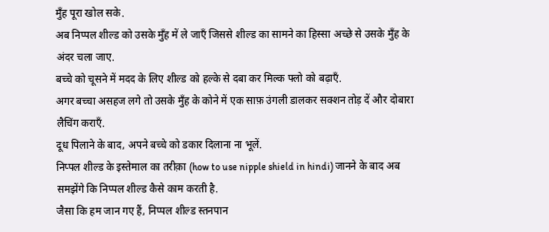मुँह पूरा खोल सके.
अब निप्पल शील्ड को उसके मुँह में ले जाएँ जिससे शील्ड का सामने का हिस्सा अच्छे से उसके मुँह के अंदर चला जाए.
बच्चे को चूसने में मदद के लिए शील्ड को हल्के से दबा कर मिल्क फ्लो को बढ़ाएँ.
अगर बच्चा असहज लगे तो उसके मुँह के कोने में एक साफ़ उंगली डालकर सक्शन तोड़ दें और दोबारा लैचिंग कराएँ.
दूध पिलाने के बाद, अपने बच्चे को डकार दिलाना ना भूलें.
निप्पल शील्ड के इस्तेमाल का तरीक़ा (how to use nipple shield in hindi) जानने के बाद अब समझेंगे कि निप्पल शील्ड कैसे काम करती है.
जैसा कि हम जान गए हैं, निप्पल शील्ड स्तनपान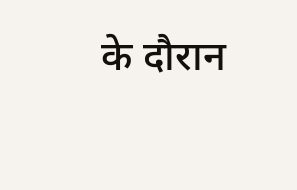के दौरान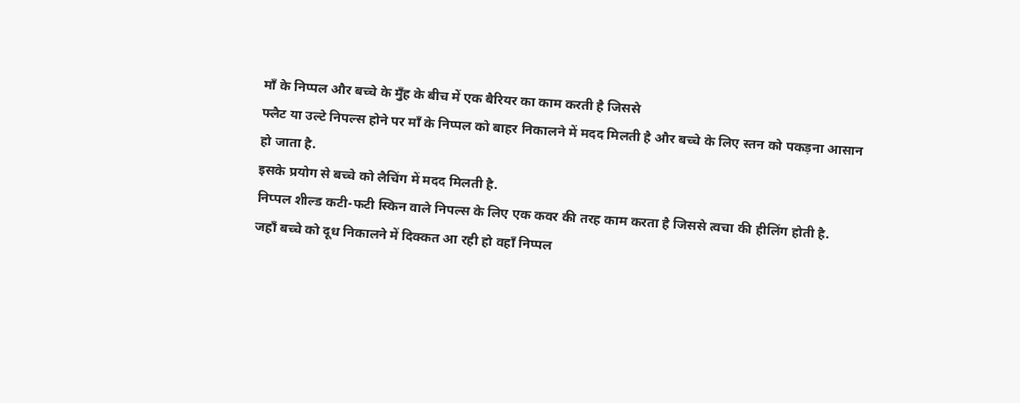माँ के निप्पल और बच्चे के मुँह के बीच में एक बैरियर का काम करती है जिससे
फ्लैट या उल्टे निपल्स होने पर माँ के निप्पल को बाहर निकालने में मदद मिलती है और बच्चे के लिए स्तन को पकड़ना आसान हो जाता है.
इसके प्रयोग से बच्चे को लैचिंग में मदद मिलती है.
निप्पल शील्ड कटी-फटी स्किन वाले निपल्स के लिए एक कवर की तरह काम करता है जिससे त्वचा की हीलिंग होती है.
जहाँ बच्चे को दूध निकालने में दिक्कत आ रही हो वहाँ निप्पल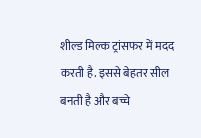शील्ड मिल्क ट्रांसफर में मदद करती है. इससे बेहतर सील बनती है और बच्चे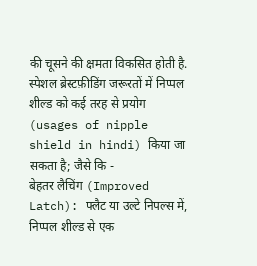की चूसने की क्षमता विकसित होती है.
स्पेशल ब्रेस्टफ़ीडिंग जरूरतों में निप्पल शील्ड को कई तरह से प्रयोग (usages of nipple shield in hindi) किया जा सकता है; जैसे कि -
बेहतर लैचिंग (Improved Latch): फ्लैट या उल्टे निपल्स में, निप्पल शील्ड से एक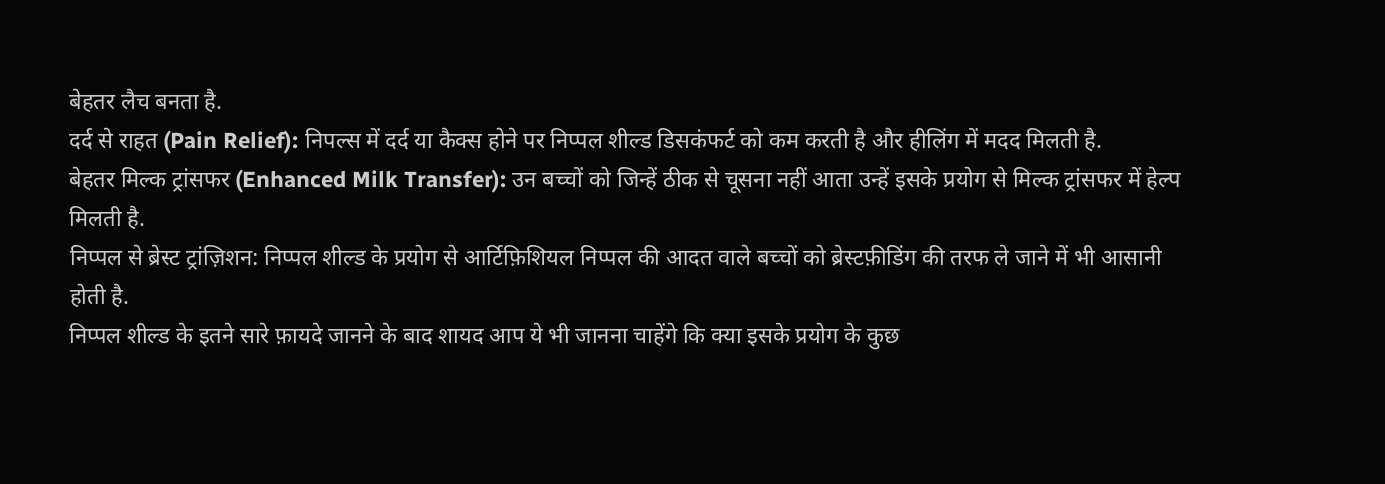बेहतर लैच बनता है.
दर्द से राहत (Pain Relief): निपल्स में दर्द या कैक्स होने पर निप्पल शील्ड डिसकंफर्ट को कम करती है और हीलिंग में मदद मिलती है.
बेहतर मिल्क ट्रांसफर (Enhanced Milk Transfer): उन बच्चों को जिन्हें ठीक से चूसना नहीं आता उन्हें इसके प्रयोग से मिल्क ट्रांसफर में हेल्प मिलती है.
निप्पल से ब्रेस्ट ट्रांज़िशन: निप्पल शील्ड के प्रयोग से आर्टिफ़िशियल निप्पल की आदत वाले बच्चों को ब्रेस्टफ़ीडिंग की तरफ ले जाने में भी आसानी होती है.
निप्पल शील्ड के इतने सारे फ़ायदे जानने के बाद शायद आप ये भी जानना चाहेंगे कि क्या इसके प्रयोग के कुछ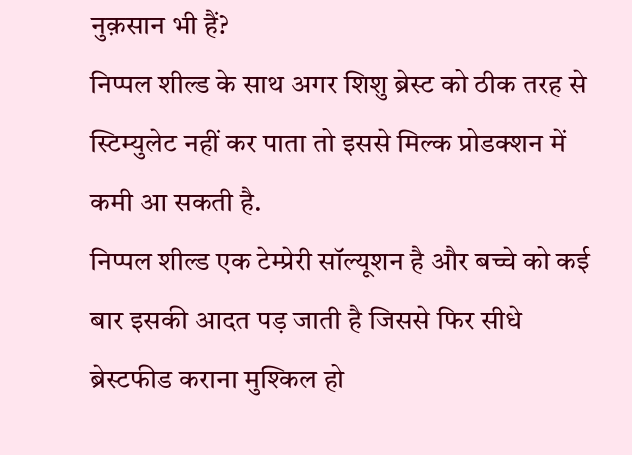नुक़सान भी हैं?
निप्पल शील्ड के साथ अगर शिशु ब्रेस्ट को ठीक तरह से स्टिम्युलेट नहीं कर पाता तो इससे मिल्क प्रोडक्शन में कमी आ सकती है.
निप्पल शील्ड एक टेम्प्रेरी सॉल्यूशन है और बच्चे को कई बार इसकी आदत पड़ जाती है जिससे फिर सीधे ब्रेस्टफीड कराना मुश्किल हो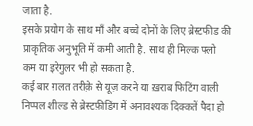जाता है.
इसके प्रयोग के साथ माँ और बच्चे दोनों के लिए ब्रेस्टफीड की प्राकृतिक अनुभूति में कमी आती है. साथ ही मिल्क फ्लो कम या इरेगुलर भी हो सकता है.
कई बार ग़लत तरीक़े से यूज़ करने या ख़राब फिटिंग वाली निप्पल शील्ड से ब्रेस्टफ़ीडिंग में अनावश्यक दिक्कतें पैदा हो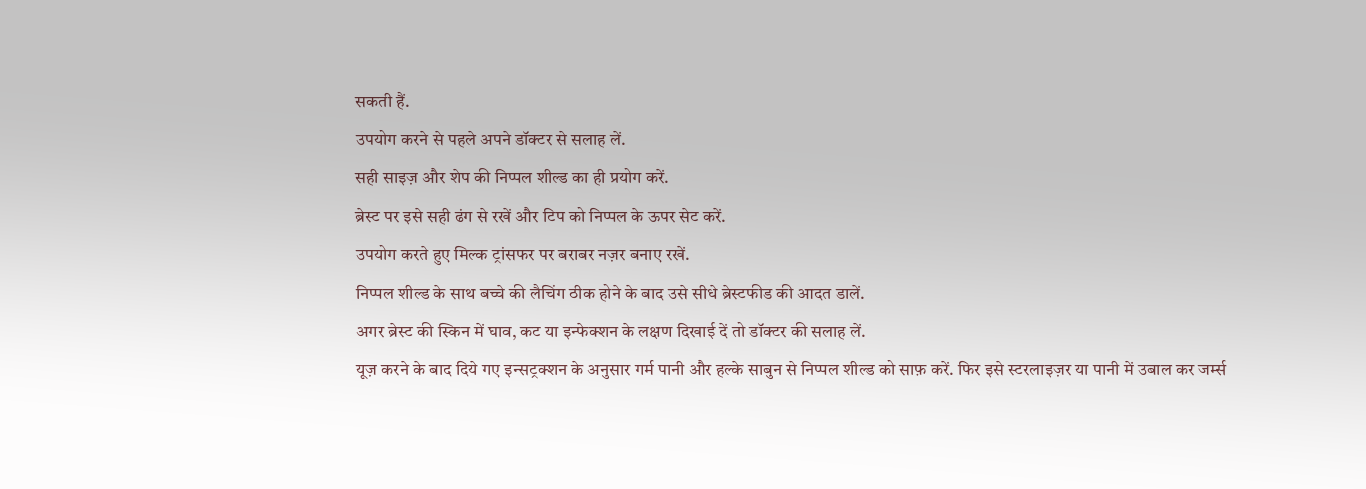सकती हैं.
उपयोग करने से पहले अपने डॉक्टर से सलाह लें.
सही साइज़ और शेप की निप्पल शील्ड का ही प्रयोग करें.
ब्रेस्ट पर इसे सही ढंग से रखें और टिप को निप्पल के ऊपर सेट करें.
उपयोग करते हुए मिल्क ट्रांसफर पर बराबर नज़र बनाए रखें.
निप्पल शील्ड के साथ बच्चे की लैचिंग ठीक होने के बाद उसे सीधे ब्रेस्टफीड की आदत डालें.
अगर ब्रेस्ट की स्किन में घाव, कट या इन्फेक्शन के लक्षण दिखाई दें तो डॉक्टर की सलाह लें.
यूज़ करने के बाद दिये गए इन्सट्रक्शन के अनुसार गर्म पानी और हल्के साबुन से निप्पल शील्ड को साफ़ करें. फिर इसे स्टरलाइज़र या पानी में उबाल कर जर्म्स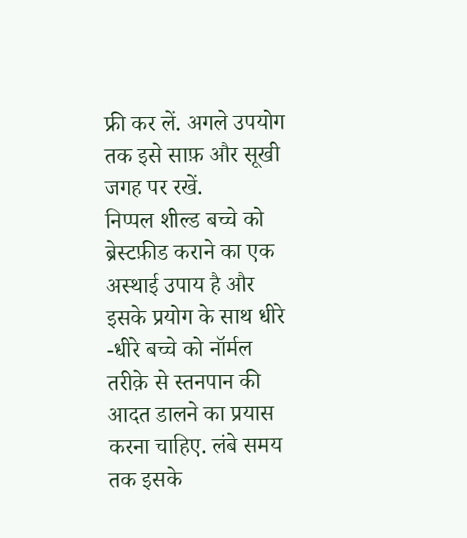फ्री कर लें. अगले उपयोग तक इसे साफ़ और सूखी जगह पर रखें.
निप्पल शील्ड बच्चे को ब्रेस्टफ़ीड कराने का एक अस्थाई उपाय है और इसके प्रयोग के साथ धीरे -धीरे बच्चे को नॉर्मल तरीक़े से स्तनपान की आदत डालने का प्रयास करना चाहिए. लंबे समय तक इसके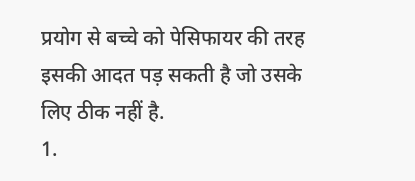प्रयोग से बच्चे को पेसिफायर की तरह इसकी आदत पड़ सकती है जो उसके लिए ठीक नहीं है.
1.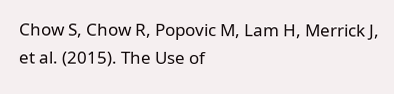Chow S, Chow R, Popovic M, Lam H, Merrick J, et al. (2015). The Use of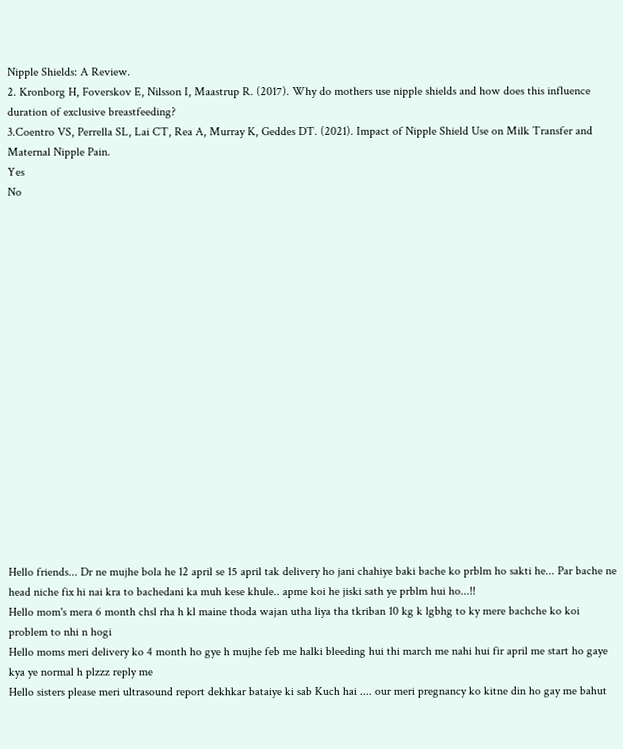Nipple Shields: A Review.
2. Kronborg H, Foverskov E, Nilsson I, Maastrup R. (2017). Why do mothers use nipple shields and how does this influence duration of exclusive breastfeeding?
3.Coentro VS, Perrella SL, Lai CT, Rea A, Murray K, Geddes DT. (2021). Impact of Nipple Shield Use on Milk Transfer and Maternal Nipple Pain.
Yes
No


















Hello friends... Dr ne mujhe bola he 12 april se 15 april tak delivery ho jani chahiye baki bache ko prblm ho sakti he... Par bache ne head niche fix hi nai kra to bachedani ka muh kese khule.. apme koi he jiski sath ye prblm hui ho...!!
Hello mom's mera 6 month chsl rha h kl maine thoda wajan utha liya tha tkriban 10 kg k lgbhg to ky mere bachche ko koi problem to nhi n hogi
Hello moms meri delivery ko 4 month ho gye h mujhe feb me halki bleeding hui thi march me nahi hui fir april me start ho gaye kya ye normal h plzzz reply me
Hello sisters please meri ultrasound report dekhkar bataiye ki sab Kuch hai .... our meri pregnancy ko kitne din ho gay me bahut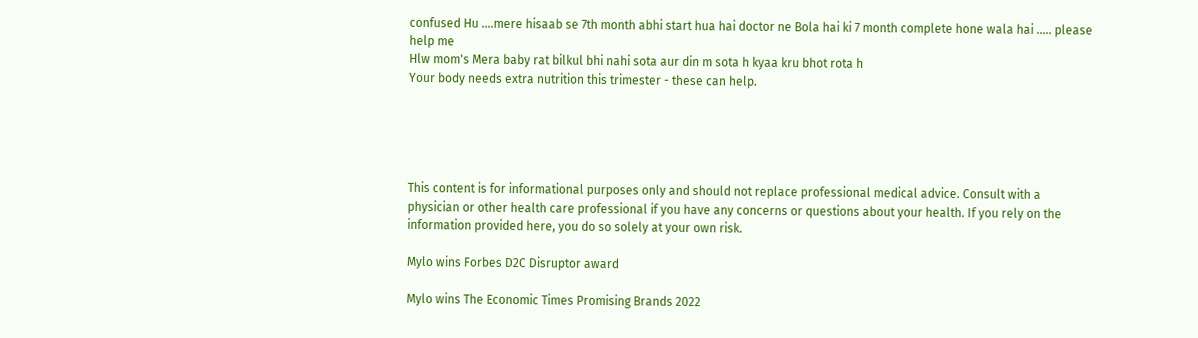confused Hu ....mere hisaab se 7th month abhi start hua hai doctor ne Bola hai ki 7 month complete hone wala hai ..... please help me
Hlw mom's Mera baby rat bilkul bhi nahi sota aur din m sota h kyaa kru bhot rota h
Your body needs extra nutrition this trimester - these can help.





This content is for informational purposes only and should not replace professional medical advice. Consult with a physician or other health care professional if you have any concerns or questions about your health. If you rely on the information provided here, you do so solely at your own risk.

Mylo wins Forbes D2C Disruptor award

Mylo wins The Economic Times Promising Brands 2022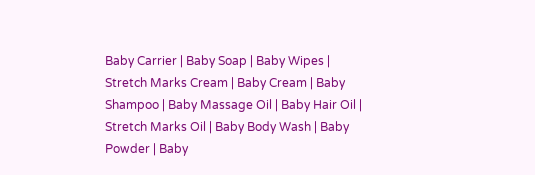Baby Carrier | Baby Soap | Baby Wipes | Stretch Marks Cream | Baby Cream | Baby Shampoo | Baby Massage Oil | Baby Hair Oil | Stretch Marks Oil | Baby Body Wash | Baby Powder | Baby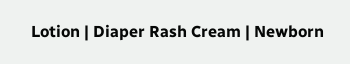Lotion | Diaper Rash Cream | Newborn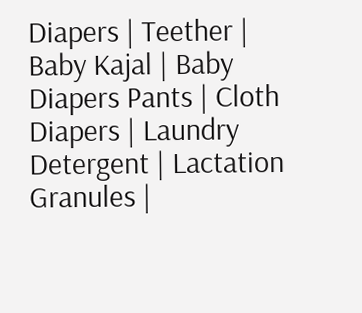Diapers | Teether | Baby Kajal | Baby Diapers Pants | Cloth Diapers | Laundry Detergent | Lactation Granules |